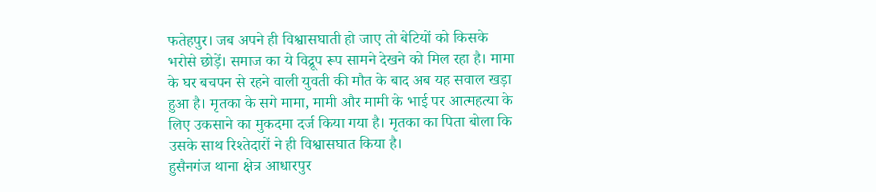फतेहपुर। जब अपने ही विश्वासघाती हो जाए तो बेटियों को किसके भरोसे छोड़ें। समाज का ये विद्रूप रूप सामने देखने को मिल रहा है। मामा के घर बचपन से रहने वाली युवती की मौत के बाद अब यह सवाल खड़ा हुआ है। मृतका के सगे मामा, मामी और मामी के भाई पर आत्महत्या के लिए उकसाने का मुकदमा दर्ज किया गया है। मृतका का पिता बोला कि उसके साथ रिश्तेदारों ने ही विश्वासघात किया है।
हुसैनगंज थाना क्षेत्र आधारपुर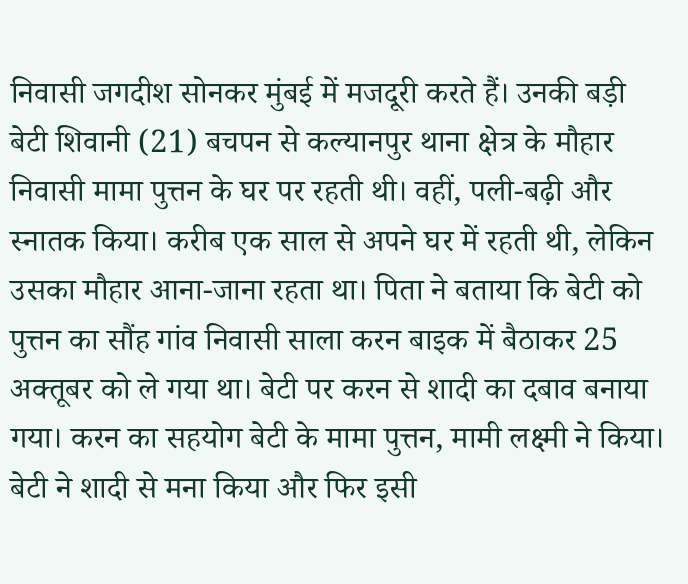निवासी जगदीश सोनकर मुंबई में मजदूरी करते हैं। उनकी बड़ी बेटी शिवानी (21) बचपन से कल्यानपुर थाना क्षेत्र के मौहार निवासी मामा पुत्तन के घर पर रहती थी। वहीं, पली-बढ़ी और स्नातक किया। करीब एक साल से अपने घर में रहती थी, लेकिन उसका मौहार आना-जाना रहता था। पिता ने बताया कि बेटी को पुत्तन का सौंह गांव निवासी साला करन बाइक में बैठाकर 25 अक्तूबर को ले गया था। बेटी पर करन से शादी का दबाव बनाया गया। करन का सहयोग बेटी के मामा पुत्तन, मामी लक्ष्मी ने किया। बेटी ने शादी से मना किया और फिर इसी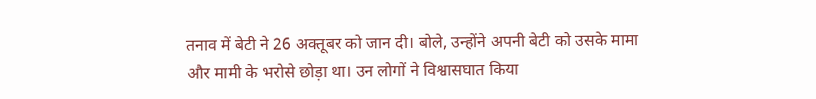तनाव में बेटी ने 26 अक्तूबर को जान दी। बोले, उन्होंने अपनी बेटी को उसके मामा और मामी के भरोसे छोड़ा था। उन लोगों ने विश्वासघात किया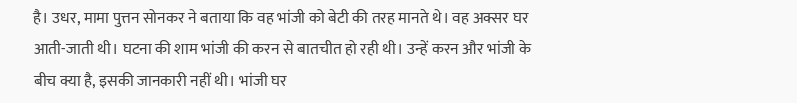है। उधर, मामा पुत्तन सोनकर ने बताया कि वह भांजी को बेटी की तरह मानते थे। वह अक्सर घर आती-जाती थी। घटना की शाम भांजी की करन से बातचीत हो रही थी। उन्हें करन और भांजी के बीच क्या है, इसकी जानकारी नहीं थी। भांजी घर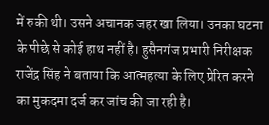में रुकी थी। उसने अचानक जहर खा लिया। उनका घटना के पीछे से कोई हाथ नहीं है। हुसैनगंज प्रभारी निरीक्षक राजेंद्र सिंह ने बताया कि आत्महत्या के लिए प्रेरित करने का मुकदमा दर्ज कर जांच की जा रही है।